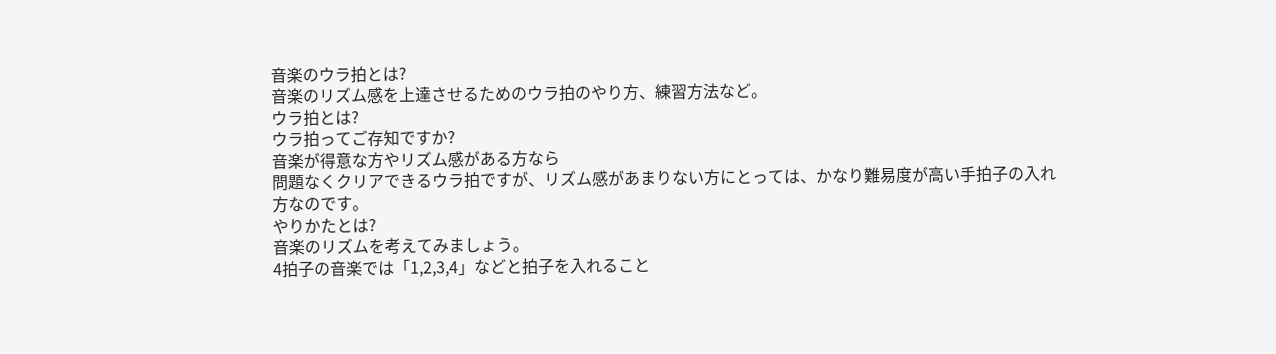音楽のウラ拍とは?
音楽のリズム感を上達させるためのウラ拍のやり方、練習方法など。
ウラ拍とは?
ウラ拍ってご存知ですか?
音楽が得意な方やリズム感がある方なら
問題なくクリアできるウラ拍ですが、リズム感があまりない方にとっては、かなり難易度が高い手拍子の入れ方なのです。
やりかたとは?
音楽のリズムを考えてみましょう。
4拍子の音楽では「1,2,3,4」などと拍子を入れること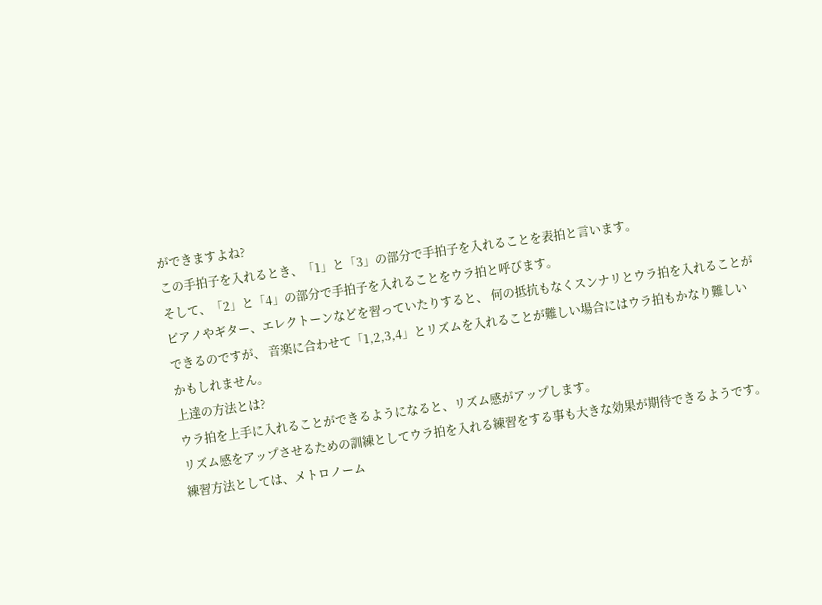ができますよね?
この手拍子を入れるとき、「1」と「3」の部分で手拍子を入れることを表拍と言います。
そして、「2」と「4」の部分で手拍子を入れることをウラ拍と呼びます。
ピアノやギター、エレクトーンなどを習っていたりすると、 何の抵抗もなくスンナリとウラ拍を入れることができるのですが、 音楽に合わせて「1,2,3,4」とリズムを入れることが難しい場合にはウラ拍もかなり難しいかもしれません。
上達の方法とは?
ウラ拍を上手に入れることができるようになると、リズム感がアップします。
リズム感をアップさせるための訓練としてウラ拍を入れる練習をする事も大きな効果が期待できるようです。
練習方法としては、メトロノーム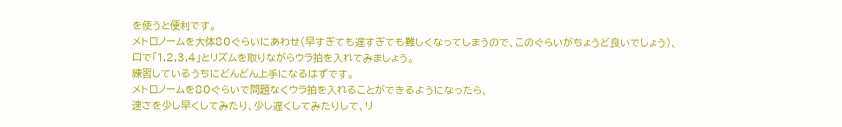を使うと便利です。
メトロノームを大体80ぐらいにあわせ(早すぎても遅すぎても難しくなってしまうので、このぐらいがちょうど良いでしょう)、
口で「1,2,3,4」とリズムを取りながらウラ拍を入れてみましょう。
練習しているうちにどんどん上手になるはずです。
メトロノームを80ぐらいで問題なくウラ拍を入れることができるようになったら、
速さを少し早くしてみたり、少し遅くしてみたりして、リ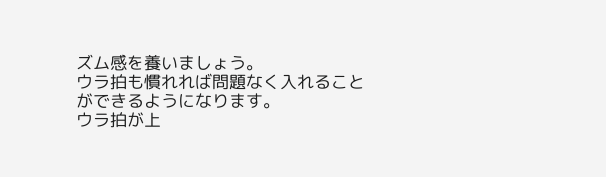ズム感を養いましょう。
ウラ拍も慣れれば問題なく入れることができるようになります。
ウラ拍が上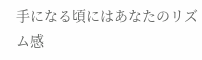手になる頃にはあなたのリズム感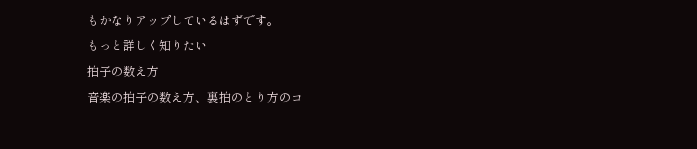もかなりアップしているはずです。
もっと詳しく知りたい
拍子の数え方
音楽の拍子の数え方、裏拍のとり方のコ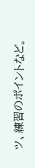ツ、練習のポイントなど。